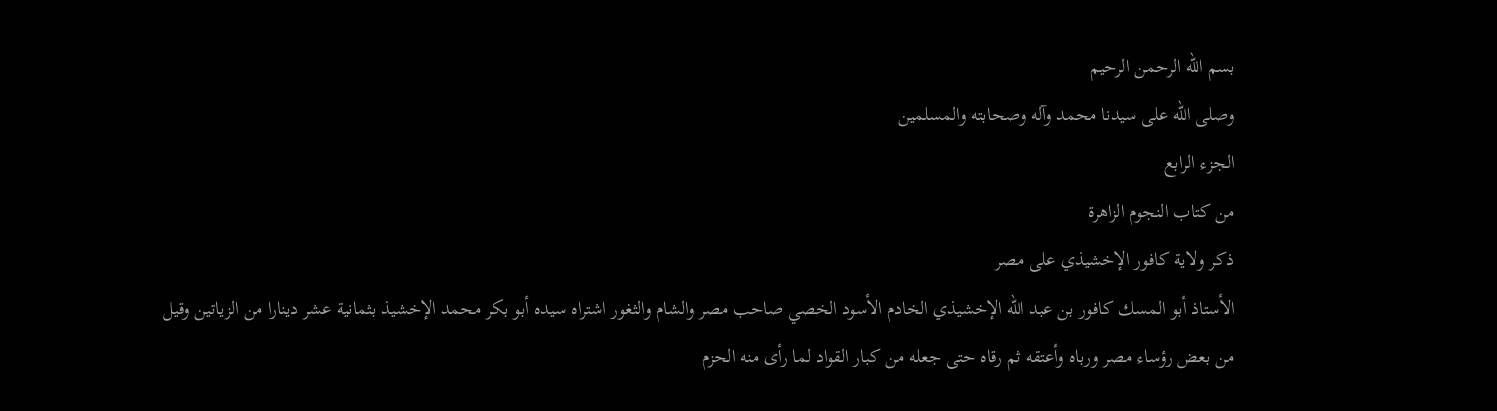بسم الله الرحمن الرحيم
وصلى الله على سيدنا محمد وآله وصحابته والمسلمين
الجزء الرابع
من كتاب النجوم الزاهرة
ذكر ولاية كافور الإخشيذي على مصر
الأستاذ أبو المسك كافور بن عبد الله الإخشيذي الخادم الأسود الخصي صاحب مصر والشام والثغور اشتراه سيده أبو بكر محمد الإخشيذ بثمانية عشر دينارا من الزياتين وقيل من بعض رؤساء مصر ورباه وأعتقه ثم رقاه حتى جعله من كبار القواد لما رأى منه الحزم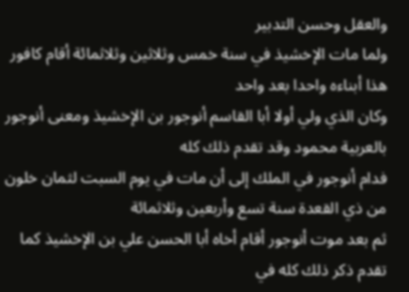والعقل وحسن التدبير
ولما مات الإخشيذ في سنة خمس وثلاثين وثلاثمائة أقام كافور هذا أبناءه واحدا بعد واحد
وكان الذي ولي أولا أبا القاسم أنوجور بن الإخشيذ ومعنى أنوجور بالعربية محمود وقد تقدم ذلك كله
فدام أنوجور في الملك إلى أن مات في يوم السبت لثمان خلون من ذي القعدة سنة تسع وأربعين وثلاثمائة
ثم بعد موت أنوجور أقام أخاه أبا الحسن علي بن الإخشيذ كما تقدم ذكر ذلك كله في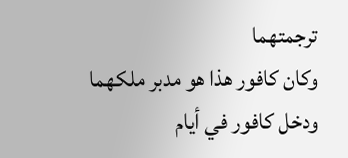ترجمتهما
وكان كافور هذا هو مدبر ملكهما
ودخل كافور في أيام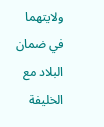ولايتهما في ضمان البلاد مع الخليفة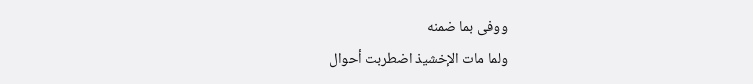ووفى بما ضمنه
ولما مات الإخشيذ اضطربت أحوال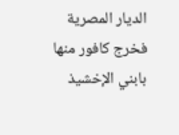الديار المصرية فخرج كافور منها بابني الإخشيذ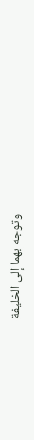وتوجه بهما إلى الخليفة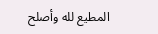المطيع لله وأصلح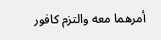أمرهما معه والتزم كافور